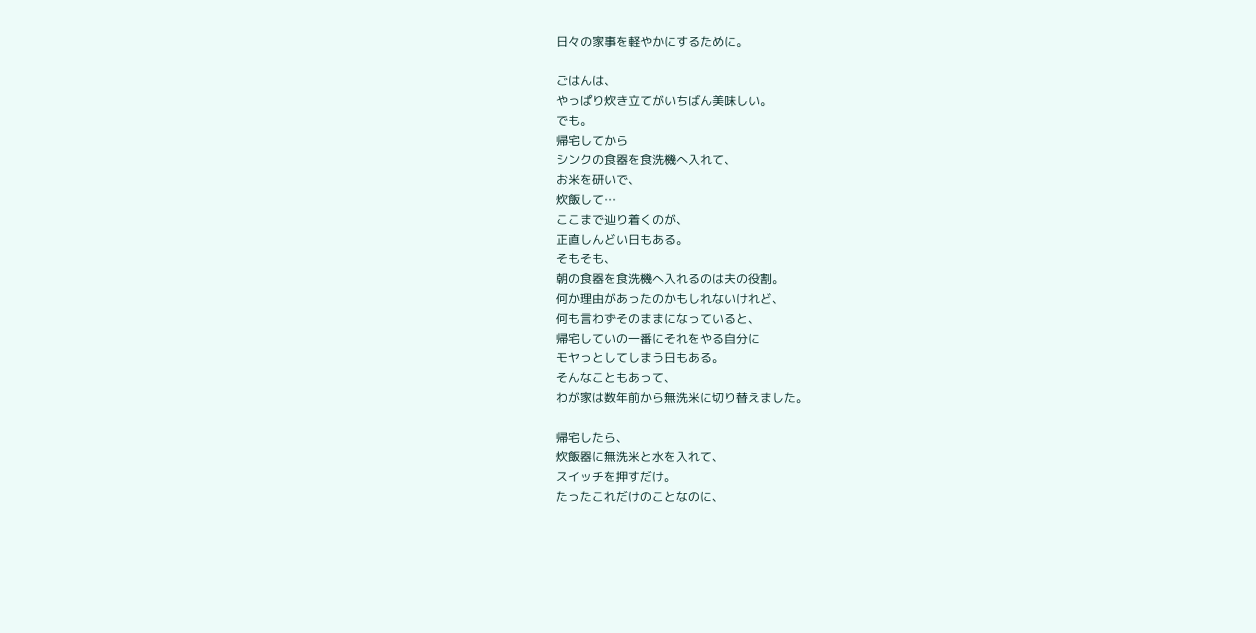日々の家事を軽やかにするために。

ごはんは、
やっぱり炊き立てがいちばん美味しい。
でも。
帰宅してから
シンクの食器を食洗機へ入れて、
お米を研いで、
炊飯して…
ここまで辿り着くのが、
正直しんどい日もある。
そもそも、
朝の食器を食洗機へ入れるのは夫の役割。
何か理由があったのかもしれないけれど、
何も言わずそのままになっていると、
帰宅していの一番にそれをやる自分に
モヤっとしてしまう日もある。
そんなこともあって、
わが家は数年前から無洗米に切り替えました。

帰宅したら、
炊飯器に無洗米と水を入れて、
スイッチを押すだけ。
たったこれだけのことなのに、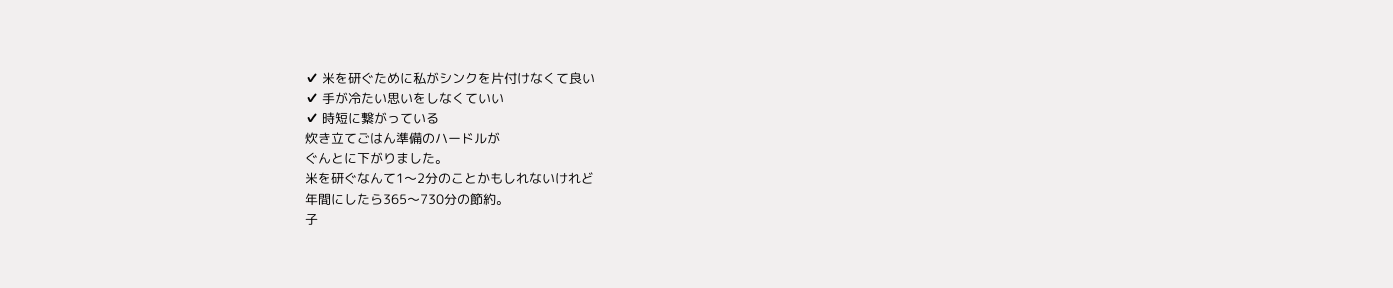✔ 米を研ぐために私がシンクを片付けなくて良い
✔ 手が冷たい思いをしなくていい
✔ 時短に繋がっている
炊き立てごはん準備のハードルが
ぐんとに下がりました。
米を研ぐなんて1〜2分のことかもしれないけれど
年間にしたら365〜730分の節約。
子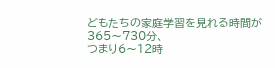どもたちの家庭学習を見れる時間が
365〜730分、
つまり6〜12時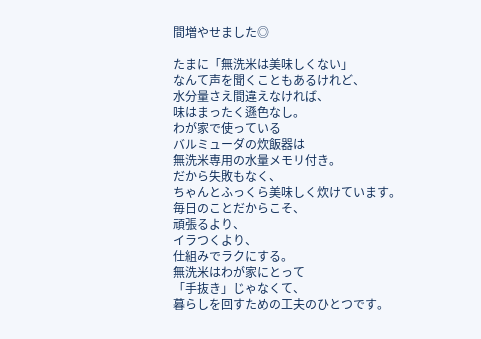間増やせました◎

たまに「無洗米は美味しくない」
なんて声を聞くこともあるけれど、
水分量さえ間違えなければ、
味はまったく遜色なし。
わが家で使っている
バルミューダの炊飯器は
無洗米専用の水量メモリ付き。
だから失敗もなく、
ちゃんとふっくら美味しく炊けています。
毎日のことだからこそ、
頑張るより、
イラつくより、
仕組みでラクにする。
無洗米はわが家にとって
「手抜き」じゃなくて、
暮らしを回すための工夫のひとつです。